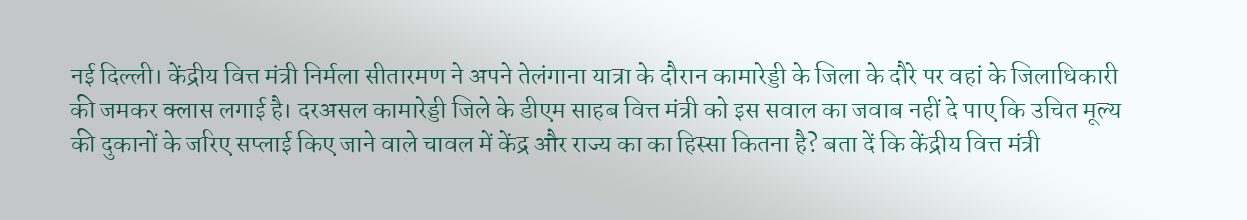नई दिल्ली। केंद्रीय वित्त मंत्री निर्मला सीतारमण ने अपने तेलंगाना यात्रा के दौरान कामारेड्डी के जिला के दौरे पर वहां के जिलाधिकारी की जमकर क्लास लगाई है। दरअसल कामारेड्डी जिले के डीएम साहब वित्त मंत्री को इस सवाल का जवाब नहीं दे पाए कि उचित मूल्य की दुकानों के जरिए सप्लाई किए जाने वाले चावल में केंद्र और राज्य का का हिस्सा कितना है? बता दें कि केंद्रीय वित्त मंत्री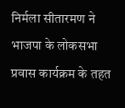निर्मला सीतारमण ने भाजपा के लोकसभा प्रवास कार्यक्रम के तहत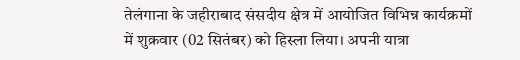तेलंगाना के जहीराबाद संसदीय क्षेत्र में आयोजित विभिन्न कार्यक्रमों में शुक्रवार (02 सितंबर) को हिस्ला लिया। अपनी यात्रा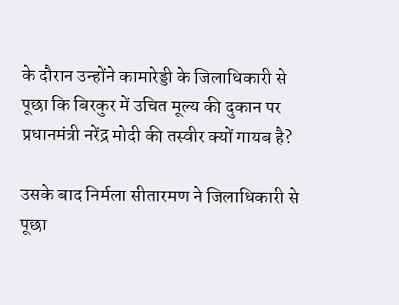के दौरान उन्होंने कामारेड्डी के जिलाधिकारी से पूछा कि बिरकुर में उचित मूल्य की दुकान पर प्रधानमंत्री नरेंद्र मोदी की तस्वीर क्यों गायब है?

उसके बाद निर्मला सीतारमण ने जिलाधिकारी से पूछा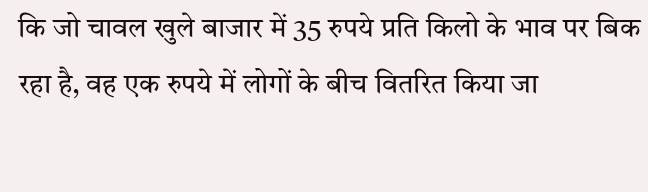कि जो चावल खुले बाजार में 35 रुपये प्रति किलो के भाव पर बिक रहा है, वह एक रुपये में लोगों के बीच वितरित किया जा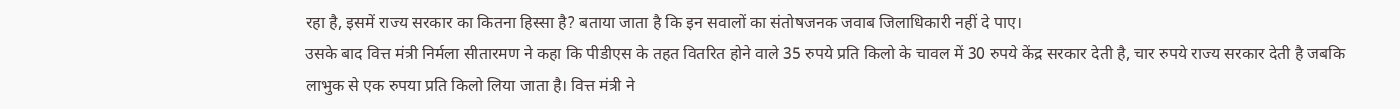रहा है, इसमें राज्य सरकार का कितना हिस्सा है? बताया जाता है कि इन सवालों का संतोषजनक जवाब जिलाधिकारी नहीं दे पाए।
उसके बाद वित्त मंत्री निर्मला सीतारमण ने कहा कि पीडीएस के तहत वितरित होने वाले 35 रुपये प्रति किलो के चावल में 30 रुपये केंद्र सरकार देती है, चार रुपये राज्य सरकार देती है जबकि लाभुक से एक रुपया प्रति किलो लिया जाता है। वित्त मंत्री ने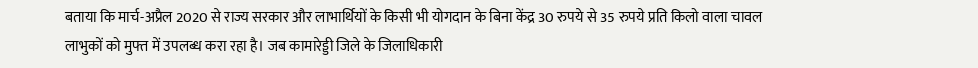बताया कि मार्च-अप्रैल 2020 से राज्य सरकार और लाभार्थियों के किसी भी योगदान के बिना केंद्र 30 रुपये से 35 रुपये प्रति किलो वाला चावल लाभुकों को मुफ्त में उपलब्ध करा रहा है। जब कामारेड्डी जिले के जिलाधिकारी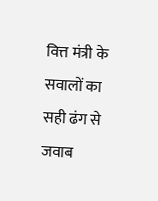वित्त मंत्री के सवालों का सही ढंग से जवाब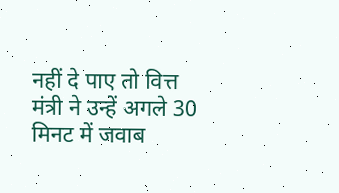नहीं दे पाए तो वित्त मंत्री ने उन्हें अगले 30 मिनट में जवाब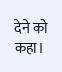देने को कहा।